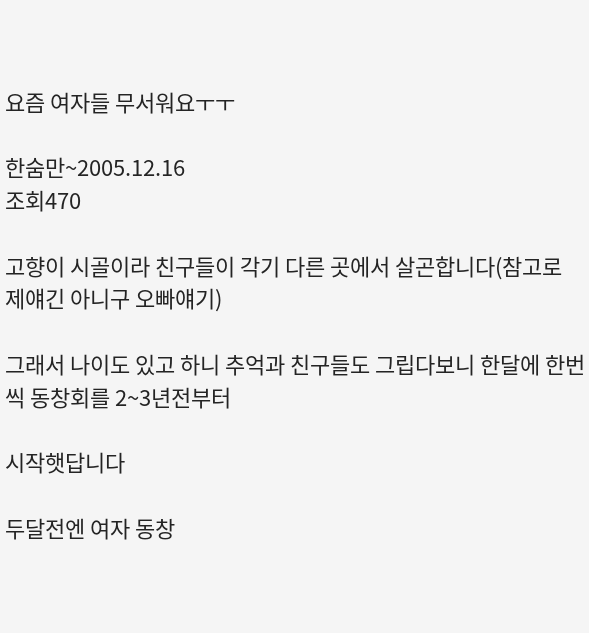요즘 여자들 무서워요ㅜㅜ

한숨만~2005.12.16
조회470

고향이 시골이라 친구들이 각기 다른 곳에서 살곤합니다(참고로 제얘긴 아니구 오빠얘기)

그래서 나이도 있고 하니 추억과 친구들도 그립다보니 한달에 한번씩 동창회를 2~3년전부터

시작햇답니다

두달전엔 여자 동창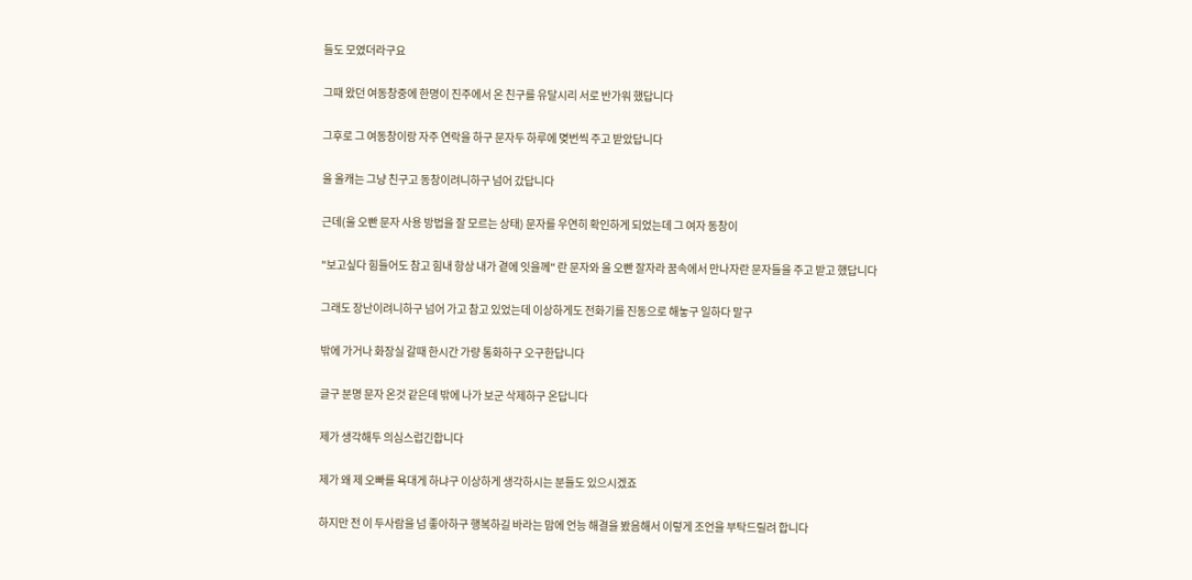들도 모였더라구요

그때 왔던 여동창중에 한명이 진주에서 온 친구를 유달시리 서로 반가워 했답니다

그후로 그 여동창이랑 자주 연락을 하구 문자두 하루에 몆번씩 주고 받았답니다

울 올캐는 그냥 친구고 동창이려니하구 넘어 갔답니다

근데(울 오빤 문자 사용 방법을 잘 모르는 상태) 문자를 우연히 확인하게 되었는데 그 여자 동창이

"보고싶다 힘들어도 참고 힘내 항상 내가 곁에 잇을께" 란 문자와 울 오빤 잘자라 꿈속에서 만나자란 문자들을 주고 받고 했답니다

그래도 장난이려니하구 넘어 가고 참고 있었는데 이상하게도 전화기를 진동으로 해놓구 일하다 말구

밖에 가거나 화장실 갈때 한시간 가량 통화하구 오구한답니다

글구 분명 문자 온것 같은데 밖에 나가 보군 삭제하구 온답니다

제가 생각해두 의심스럽긴합니다

제가 왜 제 오빠를 욕대게 하냐구 이상하게 생각하시는 분들도 있으시겠죠

하지만 전 이 두사람을 넘 좋아하구 행복하길 바라는 맘에 언능 해결을 봤음해서 이렇게 조언을 부탁드릴려 합니다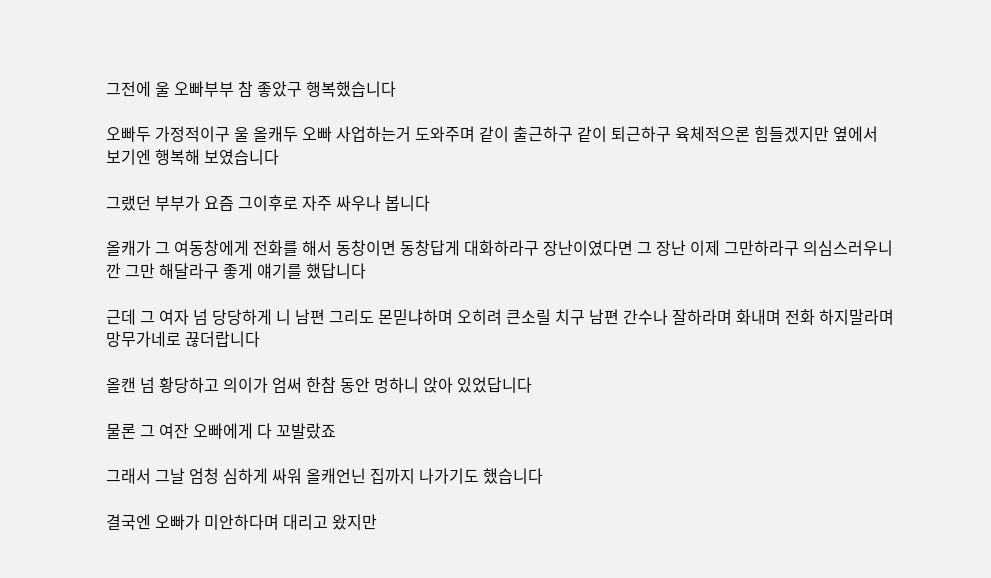그전에 울 오빠부부 참 좋았구 행복했습니다

오빠두 가정적이구 울 올캐두 오빠 사업하는거 도와주며 같이 출근하구 같이 퇴근하구 육체적으론 힘들겠지만 옆에서 보기엔 행복해 보였습니다

그랬던 부부가 요즘 그이후로 자주 싸우나 봅니다

올캐가 그 여동창에게 전화를 해서 동창이면 동창답게 대화하라구 장난이였다면 그 장난 이제 그만하라구 의심스러우니깐 그만 해달라구 좋게 얘기를 했답니다

근데 그 여자 넘 당당하게 니 남편 그리도 몬믿냐하며 오히려 큰소릴 치구 남편 간수나 잘하라며 화내며 전화 하지말라며 망무가네로 끊더랍니다

올캔 넘 황당하고 의이가 엄써 한참 동안 멍하니 앉아 있었답니다

물론 그 여잔 오빠에게 다 꼬발랐죠

그래서 그날 엄청 심하게 싸워 올캐언닌 집까지 나가기도 했습니다

결국엔 오빠가 미안하다며 대리고 왔지만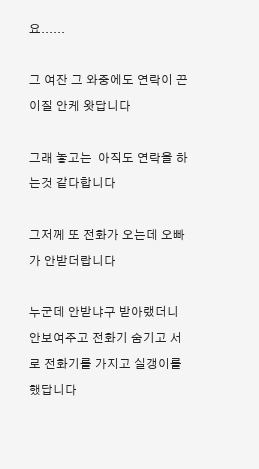요......

그 여잔 그 와중에도 연락이 끈이질 안케 왓답니다

그래 놓고는  아직도 연락을 하는것 같다합니다

그저께 또 전화가 오는데 오빠가 안받더랍니다

누군데 안받냐구 받아랬더니 안보여주고 전화기 숨기고 서로 전화기를 가지고 실갱이를 했답니다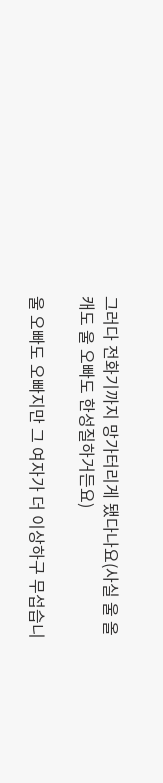그러다 전화기까지 망가터리게 됐다나요(사실 울 올캐도 울 오빠도 한성질하거든요)

울 오빠도 오빠지만 그 여자가 더 이상하구 무섭습니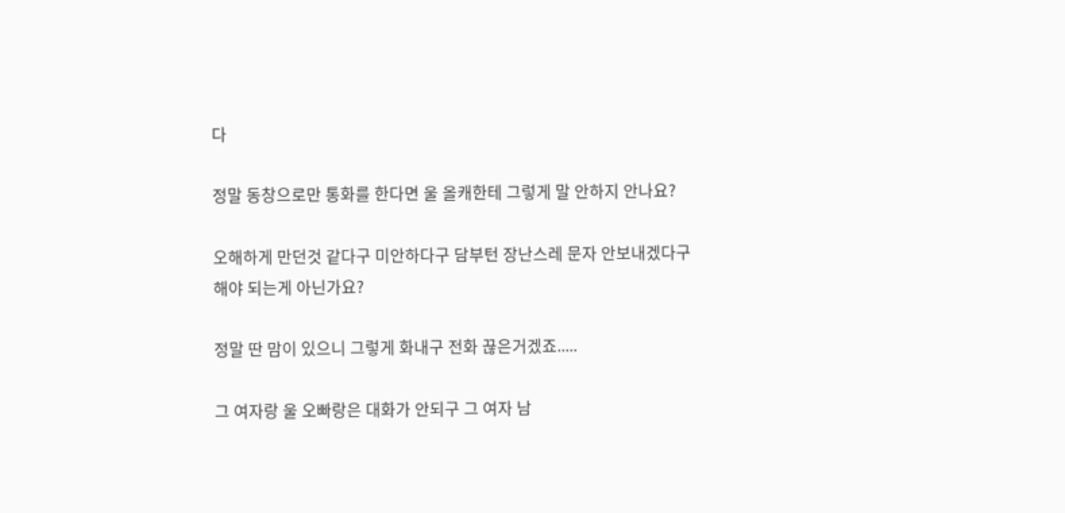다

정말 동창으로만 통화를 한다면 울 올캐한테 그렇게 말 안하지 안나요?

오해하게 만던것 같다구 미안하다구 담부턴 장난스레 문자 안보내겠다구 해야 되는게 아닌가요?

정말 딴 맘이 있으니 그렇게 화내구 전화 끊은거겠죠.....

그 여자랑 울 오빠랑은 대화가 안되구 그 여자 남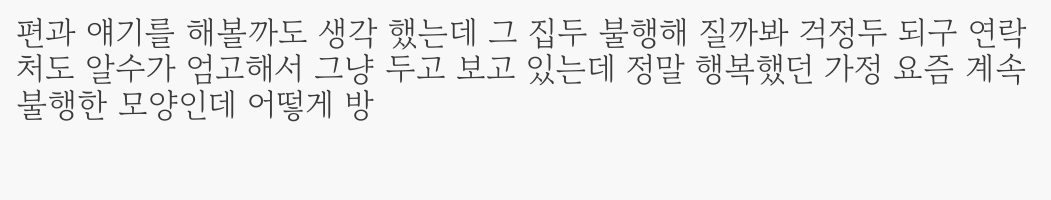편과 얘기를 해볼까도 생각 했는데 그 집두 불행해 질까봐 걱정두 되구 연락처도 알수가 엄고해서 그냥 두고 보고 있는데 정말 행복했던 가정 요즘 계속 불행한 모양인데 어떻게 방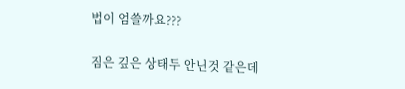법이 엄쓸까요???

짐은 깊은 상태두 안닌것 같은데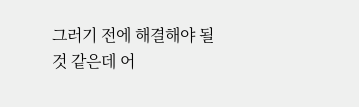그러기 전에 해결해야 될것 같은데 어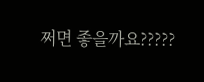쩌면 좋을까요?????